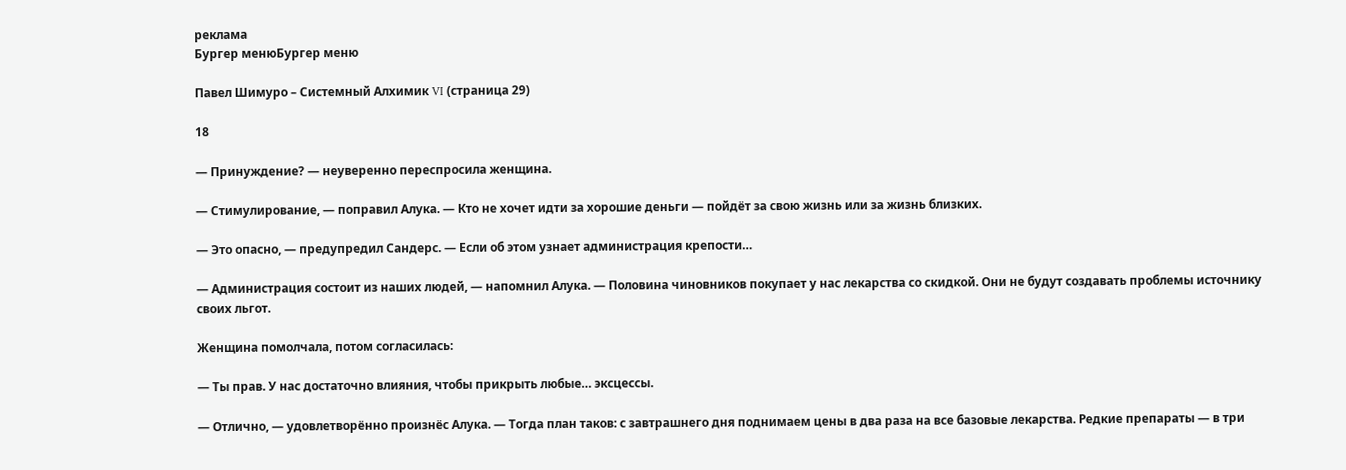реклама
Бургер менюБургер меню

Павел Шимуро – Системный Алхимик VI (страница 29)

18

— Принуждение? — неуверенно переспросила женщина.

— Стимулирование, — поправил Алука. — Кто не хочет идти за хорошие деньги — пойдёт за свою жизнь или за жизнь близких.

— Это опасно, — предупредил Сандерс. — Если об этом узнает администрация крепости…

— Администрация состоит из наших людей, — напомнил Алука. — Половина чиновников покупает у нас лекарства со скидкой. Они не будут создавать проблемы источнику своих льгот.

Женщина помолчала, потом согласилась:

— Ты прав. У нас достаточно влияния, чтобы прикрыть любые… эксцессы.

— Отлично, — удовлетворённо произнёс Алука. — Тогда план таков: с завтрашнего дня поднимаем цены в два раза на все базовые лекарства. Редкие препараты — в три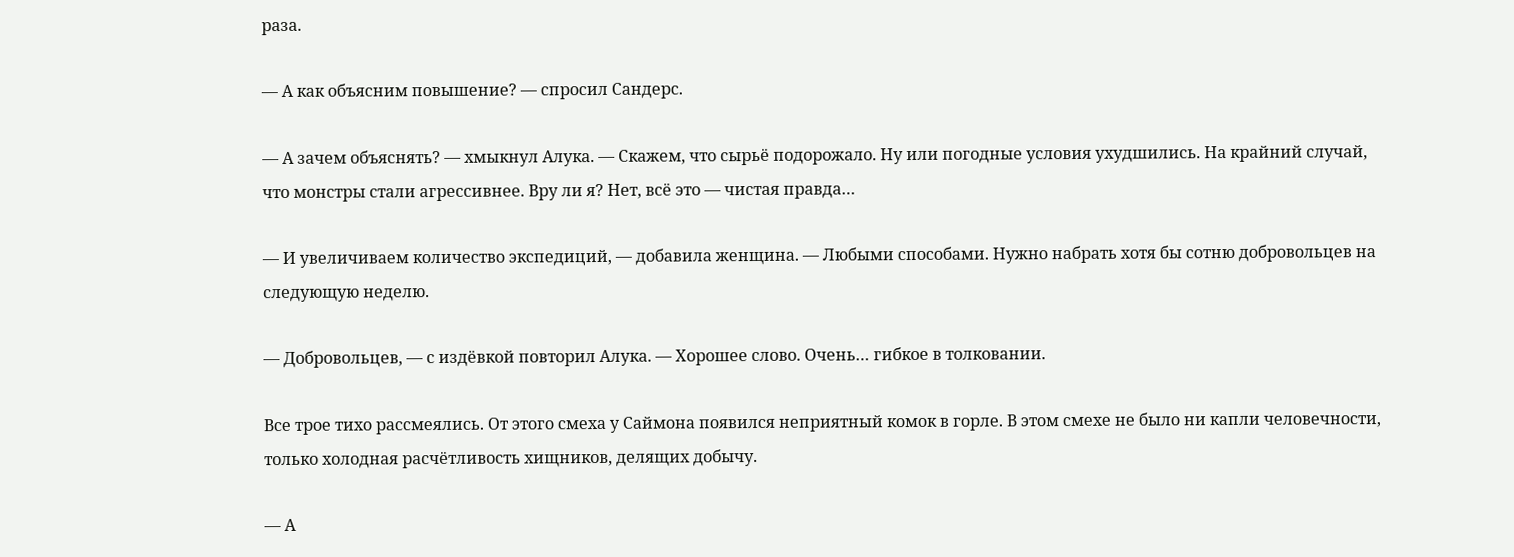раза.

— А как объясним повышение? — спросил Сандерс.

— А зачем объяснять? — хмыкнул Алука. — Скажем, что сырьё подорожало. Ну или погодные условия ухудшились. На крайний случай, что монстры стали агрессивнее. Вру ли я? Нет, всё это — чистая правда…

— И увеличиваем количество экспедиций, — добавила женщина. — Любыми способами. Нужно набрать хотя бы сотню добровольцев на следующую неделю.

— Добровольцев, — с издёвкой повторил Алука. — Хорошее слово. Очень… гибкое в толковании.

Все трое тихо рассмеялись. От этого смеха у Саймона появился неприятный комок в горле. В этом смехе не было ни капли человечности, только холодная расчётливость хищников, делящих добычу.

— А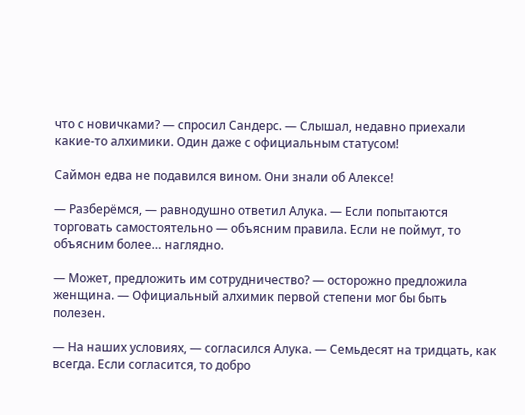что с новичками? — спросил Сандерс. — Слышал, недавно приехали какие-то алхимики. Один даже с официальным статусом!

Саймон едва не подавился вином. Они знали об Алексе!

— Разберёмся, — равнодушно ответил Алука. — Если попытаются торговать самостоятельно — объясним правила. Если не поймут, то объясним более… наглядно.

— Может, предложить им сотрудничество? — осторожно предложила женщина. — Официальный алхимик первой степени мог бы быть полезен.

— На наших условиях, — согласился Алука. — Семьдесят на тридцать, как всегда. Если согласится, то добро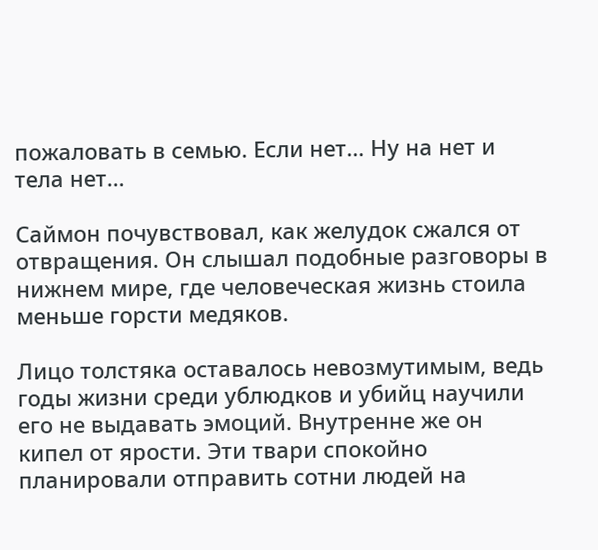пожаловать в семью. Если нет… Ну на нет и тела нет…

Саймон почувствовал, как желудок сжался от отвращения. Он слышал подобные разговоры в нижнем мире, где человеческая жизнь стоила меньше горсти медяков.

Лицо толстяка оставалось невозмутимым, ведь годы жизни среди ублюдков и убийц научили его не выдавать эмоций. Внутренне же он кипел от ярости. Эти твари спокойно планировали отправить сотни людей на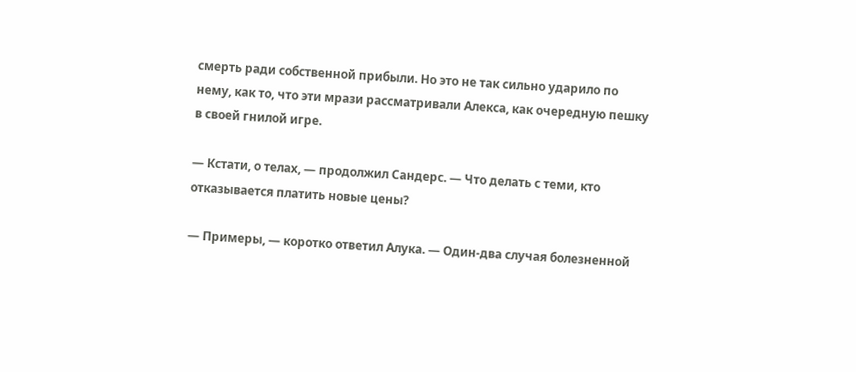смерть ради собственной прибыли. Но это не так сильно ударило по нему, как то, что эти мрази рассматривали Алекса, как очередную пешку в своей гнилой игре.

— Кстати, о телах, — продолжил Сандерс. — Что делать с теми, кто отказывается платить новые цены?

— Примеры, — коротко ответил Алука. — Один-два случая болезненной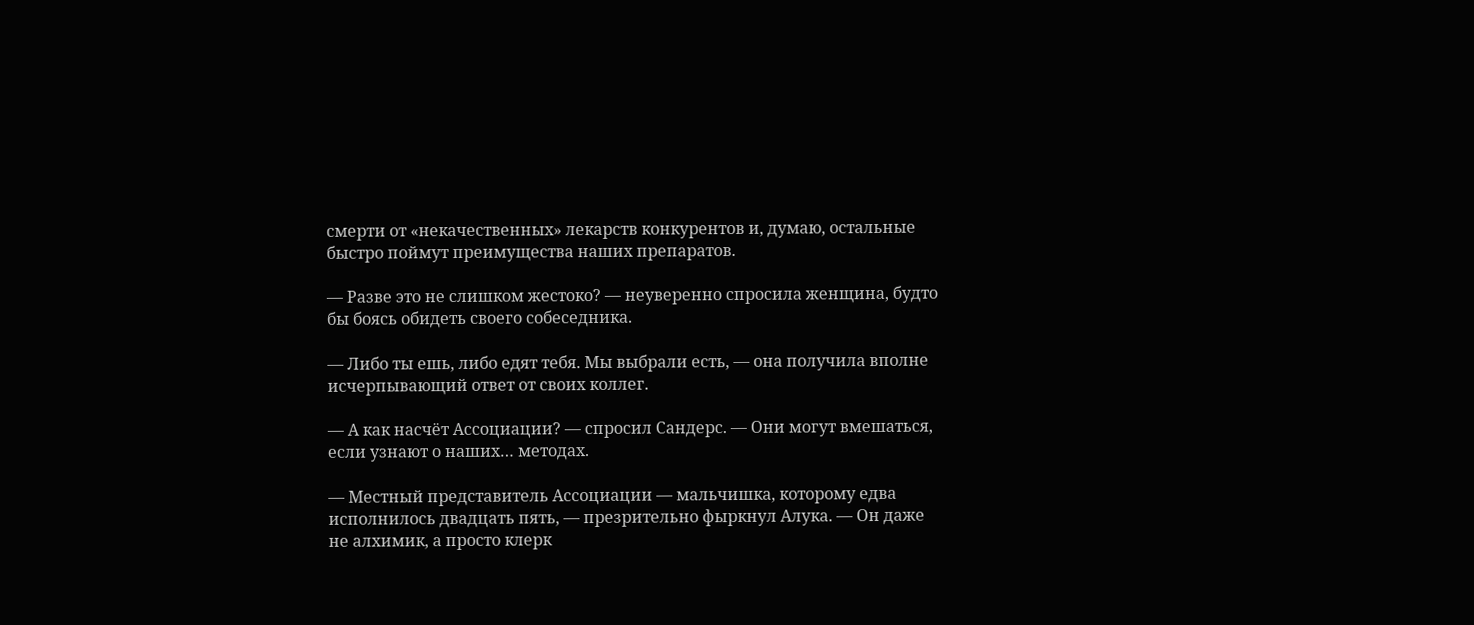смерти от «некачественных» лекарств конкурентов и, думаю, остальные быстро поймут преимущества наших препаратов.

— Разве это не слишком жестоко? — неуверенно спросила женщина, будто бы боясь обидеть своего собеседника.

— Либо ты ешь, либо едят тебя. Мы выбрали есть, — она получила вполне исчерпывающий ответ от своих коллег.

— А как насчёт Ассоциации? — спросил Сандерс. — Они могут вмешаться, если узнают о наших… методах.

— Местный представитель Ассоциации — мальчишка, которому едва исполнилось двадцать пять, — презрительно фыркнул Алука. — Он даже не алхимик, а просто клерк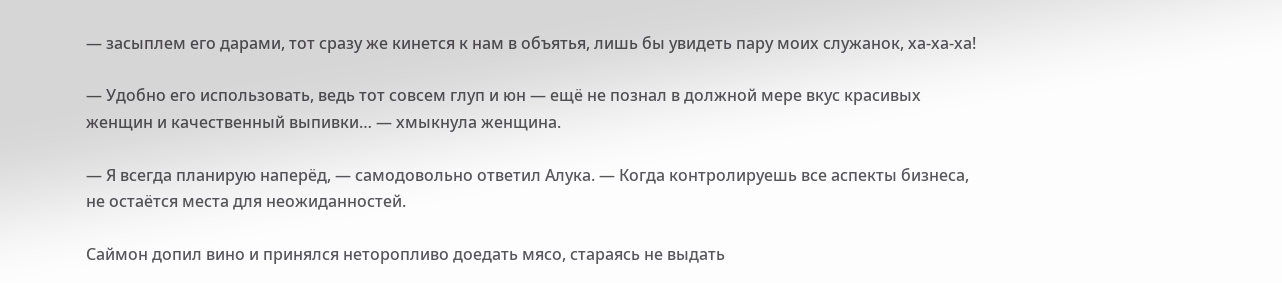— засыплем его дарами, тот сразу же кинется к нам в объятья, лишь бы увидеть пару моих служанок, ха-ха-ха!

— Удобно его использовать, ведь тот совсем глуп и юн — ещё не познал в должной мере вкус красивых женщин и качественный выпивки… — хмыкнула женщина.

— Я всегда планирую наперёд, — самодовольно ответил Алука. — Когда контролируешь все аспекты бизнеса, не остаётся места для неожиданностей.

Саймон допил вино и принялся неторопливо доедать мясо, стараясь не выдать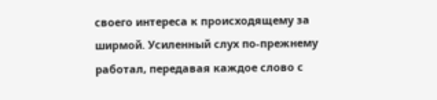своего интереса к происходящему за ширмой. Усиленный слух по-прежнему работал, передавая каждое слово с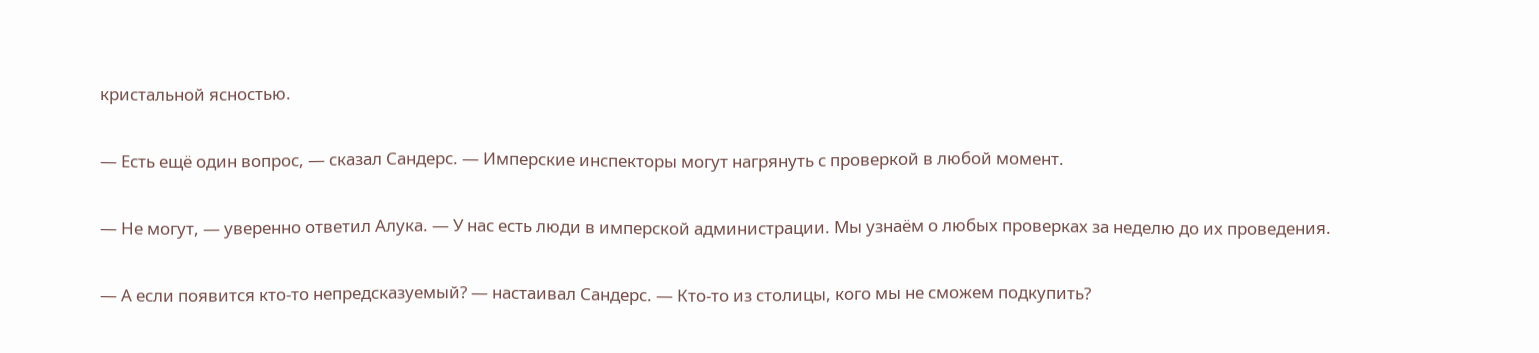кристальной ясностью.

— Есть ещё один вопрос, — сказал Сандерс. — Имперские инспекторы могут нагрянуть с проверкой в любой момент.

— Не могут, — уверенно ответил Алука. — У нас есть люди в имперской администрации. Мы узнаём о любых проверках за неделю до их проведения.

— А если появится кто-то непредсказуемый? — настаивал Сандерс. — Кто-то из столицы, кого мы не сможем подкупить?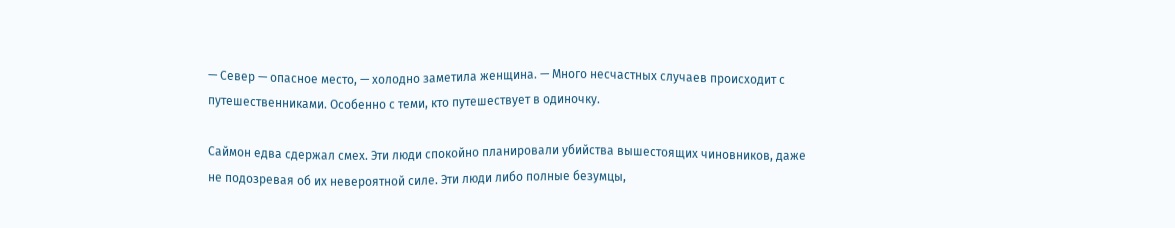— Север — опасное место, — холодно заметила женщина. — Много несчастных случаев происходит с путешественниками. Особенно с теми, кто путешествует в одиночку.

Саймон едва сдержал смех. Эти люди спокойно планировали убийства вышестоящих чиновников, даже не подозревая об их невероятной силе. Эти люди либо полные безумцы,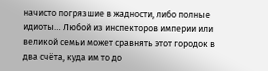начисто погрязшие в жадности, либо полные идиоты… Любой из инспекторов империи или великой семьи может сравнять этот городок в два счёта, куда им то до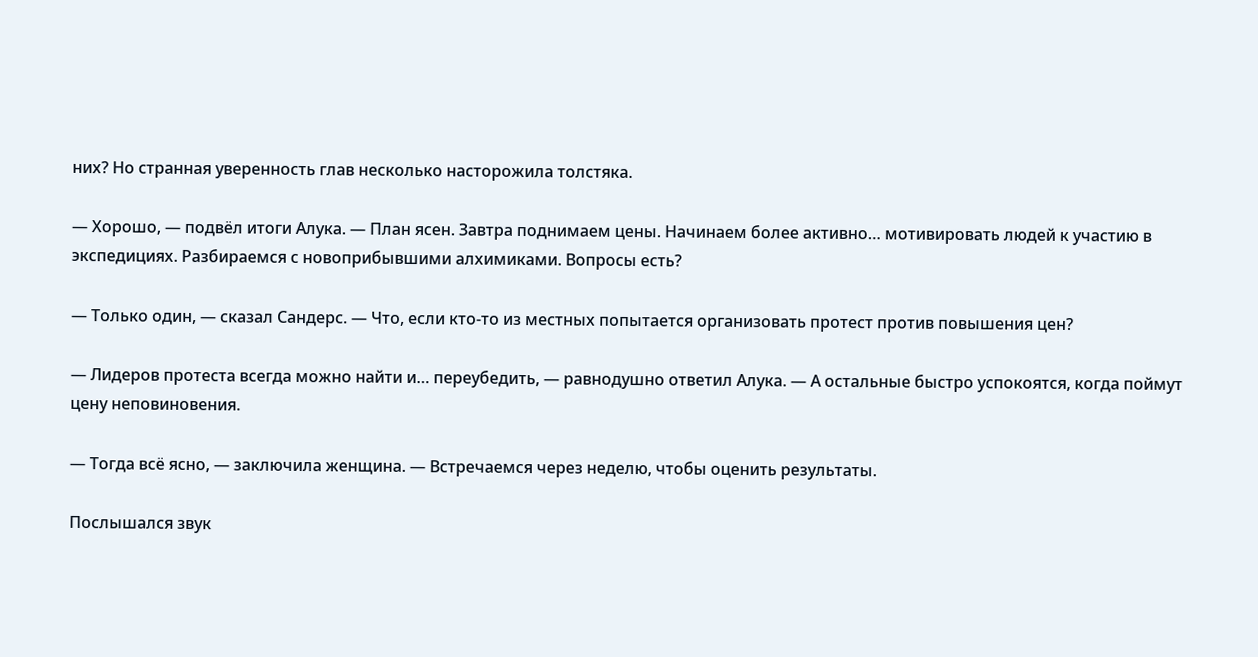них? Но странная уверенность глав несколько насторожила толстяка.

— Хорошо, — подвёл итоги Алука. — План ясен. Завтра поднимаем цены. Начинаем более активно… мотивировать людей к участию в экспедициях. Разбираемся с новоприбывшими алхимиками. Вопросы есть?

— Только один, — сказал Сандерс. — Что, если кто-то из местных попытается организовать протест против повышения цен?

— Лидеров протеста всегда можно найти и… переубедить, — равнодушно ответил Алука. — А остальные быстро успокоятся, когда поймут цену неповиновения.

— Тогда всё ясно, — заключила женщина. — Встречаемся через неделю, чтобы оценить результаты.

Послышался звук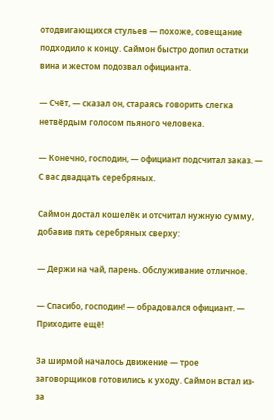отодвигающихся стульев — похоже, совещание подходило к концу. Саймон быстро допил остатки вина и жестом подозвал официанта.

— Счёт, — сказал он, стараясь говорить слегка нетвёрдым голосом пьяного человека.

— Конечно, господин, — официант подсчитал заказ. — С вас двадцать серебряных.

Саймон достал кошелёк и отсчитал нужную сумму, добавив пять серебряных сверху:

— Держи на чай, парень. Обслуживание отличное.

— Спасибо, господин! — обрадовался официант. — Приходите ещё!

За ширмой началось движение — трое заговорщиков готовились к уходу. Саймон встал из-за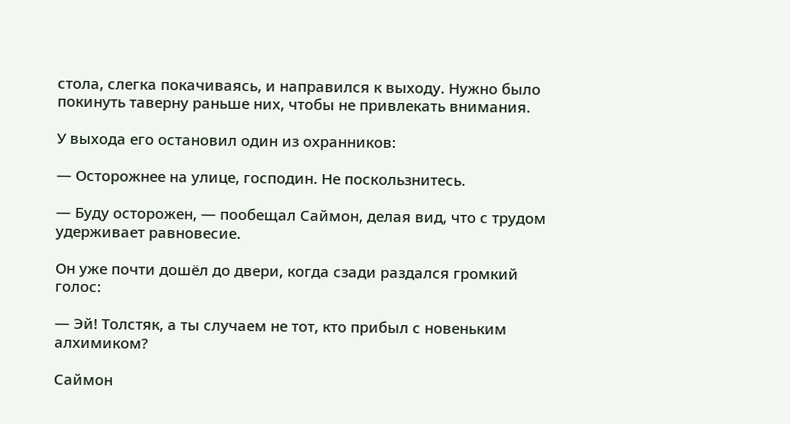стола, слегка покачиваясь, и направился к выходу. Нужно было покинуть таверну раньше них, чтобы не привлекать внимания.

У выхода его остановил один из охранников:

— Осторожнее на улице, господин. Не поскользнитесь.

— Буду осторожен, — пообещал Саймон, делая вид, что с трудом удерживает равновесие.

Он уже почти дошёл до двери, когда сзади раздался громкий голос:

— Эй! Толстяк, а ты случаем не тот, кто прибыл с новеньким алхимиком?

Саймон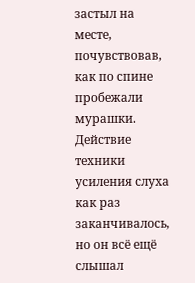застыл на месте, почувствовав, как по спине пробежали мурашки. Действие техники усиления слуха как раз заканчивалось, но он всё ещё слышал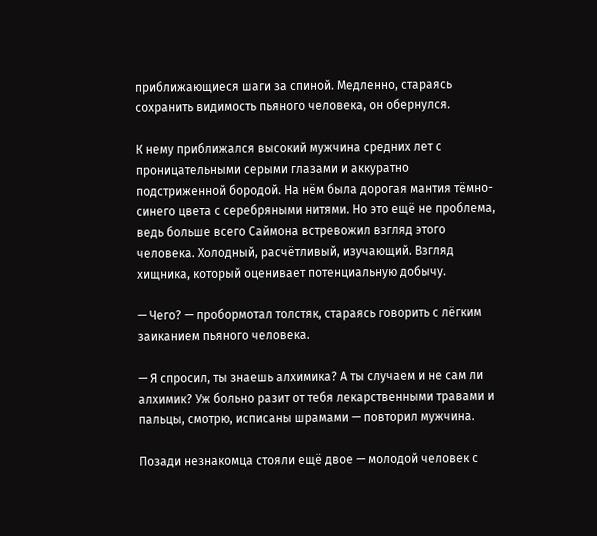приближающиеся шаги за спиной. Медленно, стараясь сохранить видимость пьяного человека, он обернулся.

К нему приближался высокий мужчина средних лет с проницательными серыми глазами и аккуратно подстриженной бородой. На нём была дорогая мантия тёмно-синего цвета с серебряными нитями. Но это ещё не проблема, ведь больше всего Саймона встревожил взгляд этого человека. Холодный, расчётливый, изучающий. Взгляд хищника, который оценивает потенциальную добычу.

— Чего? — пробормотал толстяк, стараясь говорить с лёгким заиканием пьяного человека.

— Я спросил, ты знаешь алхимика? А ты случаем и не сам ли алхимик? Уж больно разит от тебя лекарственными травами и пальцы, смотрю, исписаны шрамами — повторил мужчина.

Позади незнакомца стояли ещё двое — молодой человек с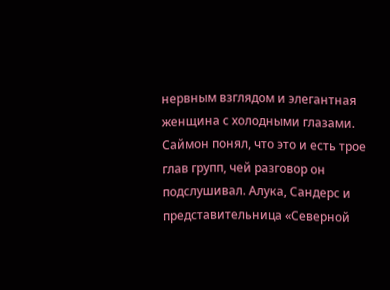нервным взглядом и элегантная женщина с холодными глазами. Саймон понял, что это и есть трое глав групп, чей разговор он подслушивал. Алука, Сандерс и представительница «Северной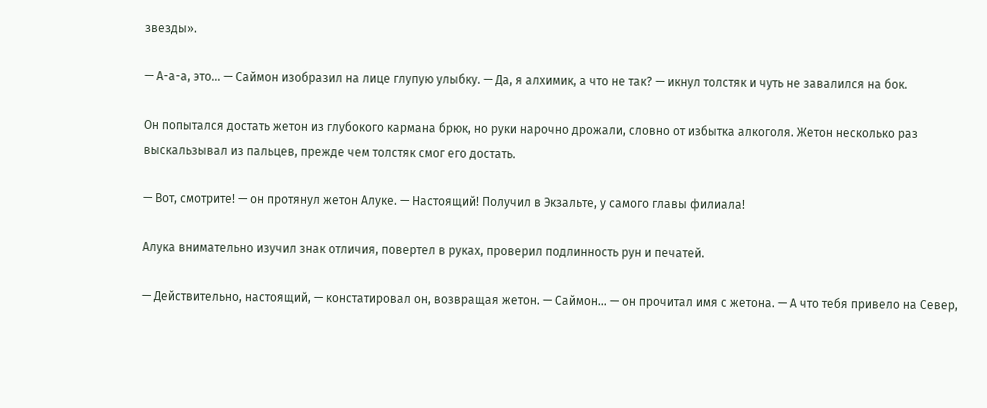звезды».

— А-а-а, это… — Саймон изобразил на лице глупую улыбку. — Да, я алхимик, а что не так? — икнул толстяк и чуть не завалился на бок.

Он попытался достать жетон из глубокого кармана брюк, но руки нарочно дрожали, словно от избытка алкоголя. Жетон несколько раз выскальзывал из пальцев, прежде чем толстяк смог его достать.

— Вот, смотрите! — он протянул жетон Алуке. — Настоящий! Получил в Экзальте, у самого главы филиала!

Алука внимательно изучил знак отличия, повертел в руках, проверил подлинность рун и печатей.

— Действительно, настоящий, — констатировал он, возвращая жетон. — Саймон… — он прочитал имя с жетона. — А что тебя привело на Север,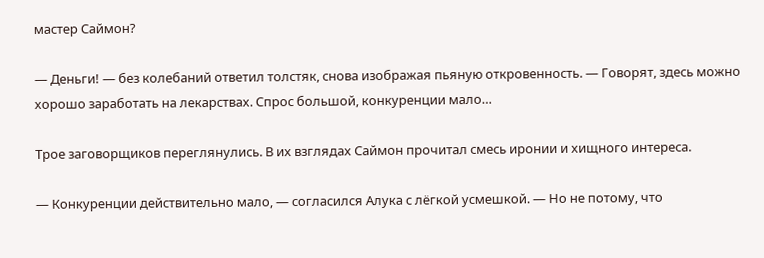мастер Саймон?

— Деньги! — без колебаний ответил толстяк, снова изображая пьяную откровенность. — Говорят, здесь можно хорошо заработать на лекарствах. Спрос большой, конкуренции мало…

Трое заговорщиков переглянулись. В их взглядах Саймон прочитал смесь иронии и хищного интереса.

— Конкуренции действительно мало, — согласился Алука с лёгкой усмешкой. — Но не потому, что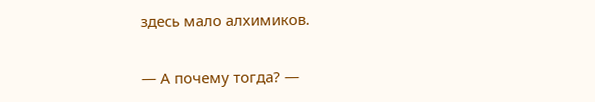здесь мало алхимиков.

— А почему тогда? —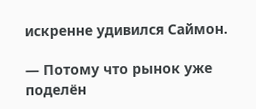искренне удивился Саймон.

— Потому что рынок уже поделён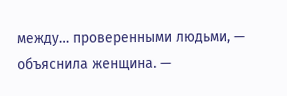между… проверенными людьми, — объяснила женщина. —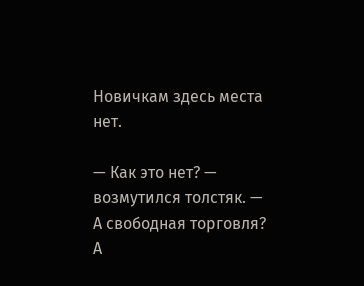Новичкам здесь места нет.

— Как это нет? — возмутился толстяк. — А свободная торговля? А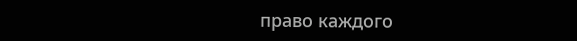право каждого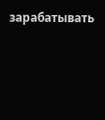зарабатывать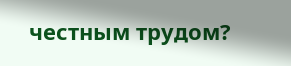честным трудом?